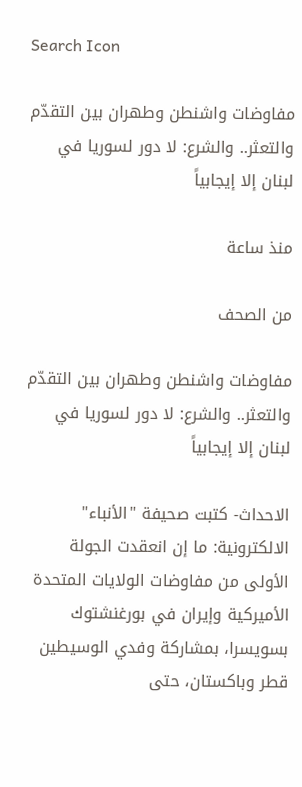Search Icon

مفاوضات واشنطن وطهران بين التقدّم والتعثر.. والشرع: لا دور لسوريا في لبنان إلا إيجابياً

منذ ساعة

من الصحف

مفاوضات واشنطن وطهران بين التقدّم والتعثر.. والشرع: لا دور لسوريا في لبنان إلا إيجابياً

الاحداث- كتبت صحيفة "الأنباء" الالكترونية: ما إن انعقدت الجولة الأولى من مفاوضات الولايات المتحدة الأميركية وإيران في بورغنشتوك بسويسرا، بمشاركة وفدي الوسيطين قطر وباكستان، حتى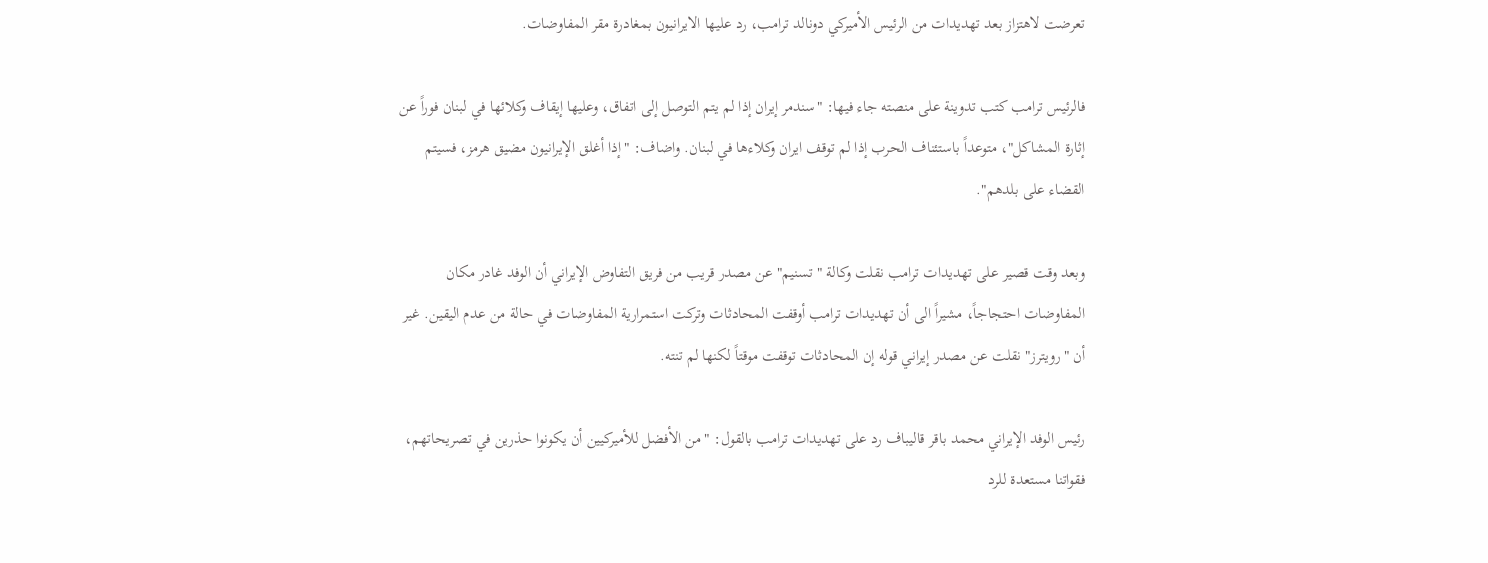تعرضت لاهتزاز بعد تهديدات من الرئيس الأميركي دونالد ترامب، رد عليها الايرانيون بمغادرة مقر المفاوضات.

فالرئيس ترامب كتب تدوينة على منصته جاء فيها: "سندمر إيران إذا لم يتم التوصل إلى اتفاق، وعليها إيقاف وكلائها في لبنان فوراً عن إثارة المشاكل"، متوعداً باستئناف الحرب إذا لم توقف ايران وكلاءها في لبنان. واضاف: "إذا أغلق الإيرانيون مضيق هرمز، فسيتم القضاء على بلدهم".

وبعد وقت قصير على تهديدات ترامب نقلت وكالة "تسنيم" عن مصدر قريب من فريق التفاوض الإيراني أن الوفد غادر مكان المفاوضات احتجاجاً، مشيراً الى أن تهديدات ترامب أوقفت المحادثات وتركت استمرارية المفاوضات في حالة من عدم اليقين. غير أن "رويترز" نقلت عن مصدر إيراني قوله إن المحادثات توقفت موقتاً لكنها لم تنته.

رئيس الوفد الإيراني محمد باقر قاليباف رد على تهديدات ترامب بالقول: "من الأفضل للأميركيين أن يكونوا حذرين في تصريحاتهم، فقواتنا مستعدة للرد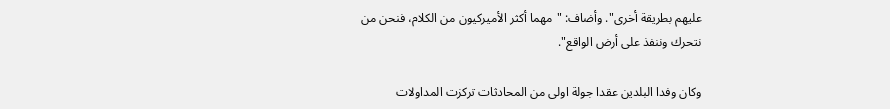عليهم بطريقة أخرى". وأضاف: "مهما أكثر الأميركيون من الكلام، فنحن من نتحرك وننفذ على أرض الواقع".

وكان وفدا البلدين عقدا جولة اولى من المحادثات تركزت المداولات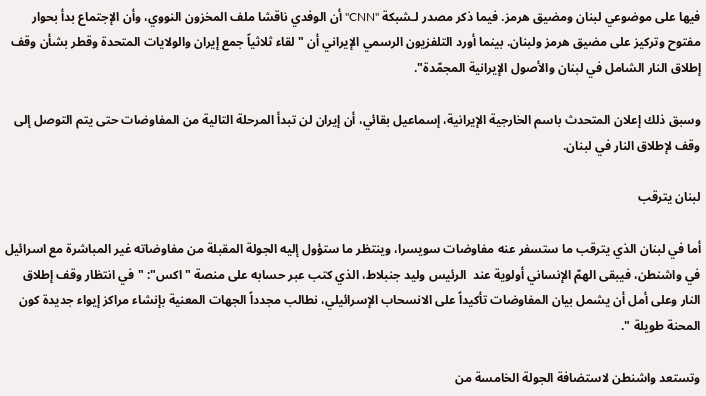فيها على موضوعي لبنان ومضيق هرمز. فيما ذكر مصدر لـشبكة "CNN" أن الوفدي ناقشا ملف المخزون النووي، وأن الإجتماع بدأ بحوار مفتوح وتركيز على مضيق هرمز ولبنان. بينما أورد التلفزيون الرسمي الإيراني أن "لقاء ثلاثياً جمع إيران والولايات المتحدة وقطر بشأن وقف إطلاق النار الشامل في لبنان والأصول الإيرانية المجمّدة".

وسبق ذلك إعلان المتحدث باسم الخارجية الإيرانية، إسماعيل بقائي، أن إيران لن تبدأ المرحلة التالية من المفاوضات حتى يتم التوصل إلى وقف لإطلاق النار في لبنان.

لبنان يترقب

أما في لبنان الذي يترقب ما ستسفر عنه مفاوضات سويسرا، وينتظر ما ستؤول إليه الجولة المقبلة من مفاوضاته غير المباشرة مع اسرائيل في واشنطن، فيبقى الهمّ الإنساني أولوية عند  الرئيس وليد جنبلاط، الذي كتب عبر حسابه على منصة "اكس": "في انتظار وقف إطلاق النار وعلى أمل أن يشمل بيان المفاوضات تأكيداً على الانسحاب الإسرائيلي، نطالب مجدداً الجهات المعنية بإنشاء مراكز إيواء جديدة كون المحنة طويلة ".

وتستعد واشنطن لاستضافة الجولة الخامسة من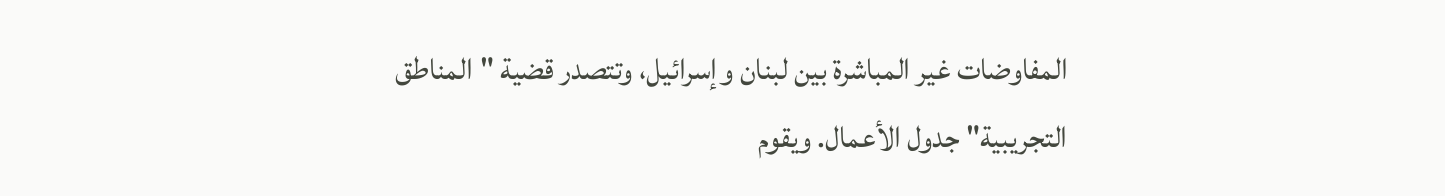المفاوضات غير المباشرة بين لبنان وإسرائيل، وتتصدر قضية "المناطق التجريبية" جدول الأعمال. ويقوم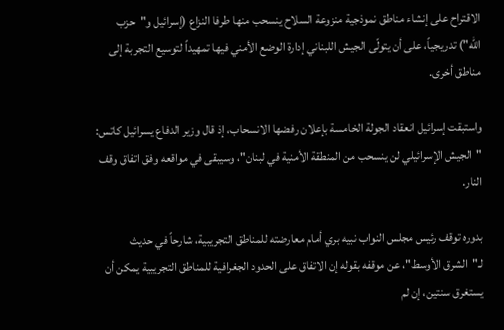الاقتراح على إنشاء مناطق نموذجية منزوعة السلاح ينسحب منها طرفا النزاع (إسرائيل و"حزب الله") تدريجياً، على أن يتولّى الجيش اللبناني إدارة الوضع الأمني فيها تمهيداً لتوسيع التجربة إلى مناطق أخرى.

واستبقت إسرائيل انعقاد الجولة الخامسة بإعلان رفضها الانسحاب، إذ قال وزير الدفاع يسرائيل كاتس: "الجيش الإسرائيلي لن ينسحب من المنطقة الأمنية في لبنان"، وسيبقى في مواقعه وفق اتفاق وقف النار.

بدوره توقف رئيس مجلس النواب نبيه بري أمام معارضته للمناطق التجريبية، شارحاً في حديث لـ"الشرق الأوسط"، عن موقفه بقوله إن الاتفاق على الحدود الجغرافية للمناطق التجريبية يمكن أن يستغرق سنتين، إن لم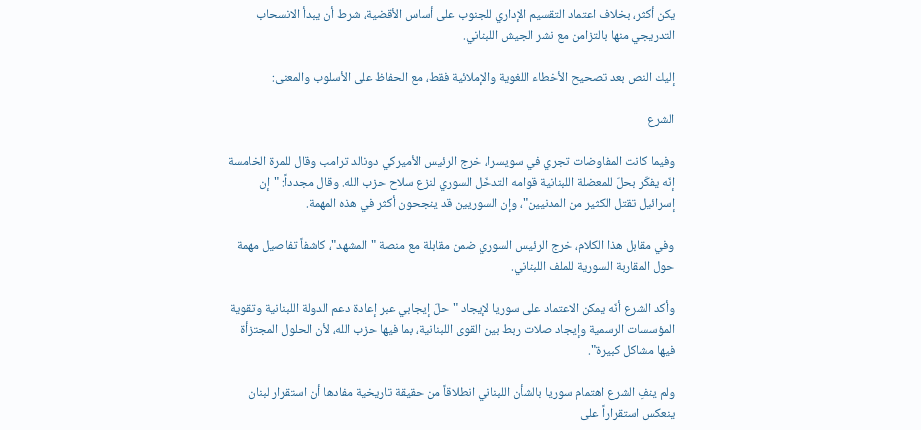يكن أكثر، بخلاف اعتماد التقسيم الإداري للجنوب على أساس الأقضية، شرط أن يبدأ الانسحاب التدريجي منها بالتزامن مع نشر الجيش اللبناني.

إليك النص بعد تصحيح الأخطاء اللغوية والإملائية فقط، مع الحفاظ على الأسلوب والمعنى:

الشرع

وفيما كانت المفاوضات تجري في سويسرا، خرج الرئيس الأميركي دونالد ترامب وقال للمرة الخامسة إنّه يفكّر بحلّ للمعضلة اللبنانية قوامه التدخّل السوري لنزع سلاح حزب الله. وقال مجدداً: "إن إسرائيل تقتل الكثير من المدنيين"، وإن السوريين قد ينجحون أكثر في هذه المهمة.

وفي مقابل هذا الكلام، خرج الرئيس السوري ضمن مقابلة مع منصة "المشهد"، كاشفاً تفاصيل مهمة حول المقاربة السورية للملف اللبناني.

وأكد الشرع أنّه يمكن الاعتماد على سوريا لإيجاد "حلّ إيجابي عبر إعادة دعم الدولة اللبنانية وتقوية المؤسسات الرسمية وإيجاد صلات ربط بين القوى اللبنانية، بما فيها حزب الله، لأن الحلول المجتزأة فيها مشاكل كبيرة".

ولم ينفِ الشرع اهتمام سوريا بالشأن اللبناني انطلاقاً من حقيقة تاريخية مفادها أن استقرار لبنان ينعكس استقراراً على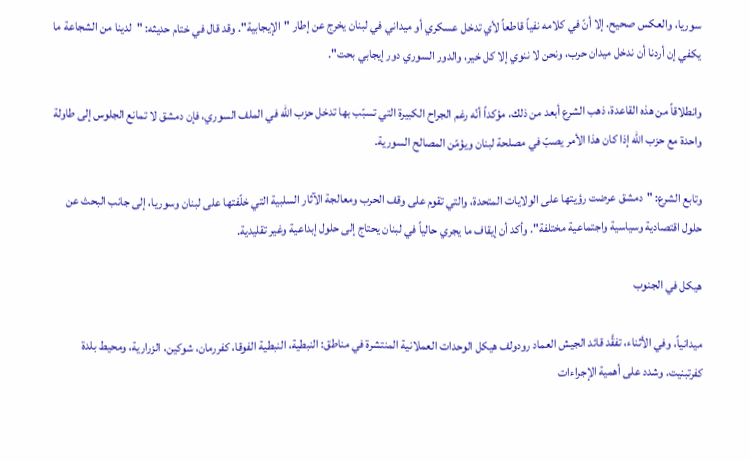سوريا، والعكس صحيح. إلا أنّ في كلامه نفياً قاطعاً لأي تدخل عسكري أو ميداني في لبنان يخرج عن إطار "الإيجابية". وقد قال في ختام حديثه: "لدينا من الشجاعة ما يكفي إن أردنا أن ندخل ميدان حرب، ونحن لا ننوي إلا كل خير، والدور السوري دور إيجابي بحت".

وانطلاقاً من هذه القاعدة، ذهب الشرع أبعد من ذلك، مؤكداً أنّه رغم الجراح الكبيرة التي تسبّب بها تدخل حزب الله في الملف السوري، فإن دمشق لا تمانع الجلوس إلى طاولة واحدة مع حزب الله إذا كان هذا الأمر يصبّ في مصلحة لبنان ويؤمّن المصالح السورية.

وتابع الشرع: "دمشق عرضت رؤيتها على الولايات المتحدة، والتي تقوم على وقف الحرب ومعالجة الآثار السلبية التي خلّفتها على لبنان وسوريا، إلى جانب البحث عن حلول اقتصادية وسياسية واجتماعية مختلفة". وأكد أن إيقاف ما يجري حالياً في لبنان يحتاج إلى حلول إبداعية وغير تقليدية.

هيكل في الجنوب

ميدانياً، وفي الأثناء، تفقَّد قائد الجيش العماد رودولف هيكل الوحدات العملانية المنتشرة في مناطق: النبطية، النبطية الفوقا، كفررمان، شوكين، الزرارية، ومحيط بلدة كفرتبنيت. وشدد على أهمية الإجراءات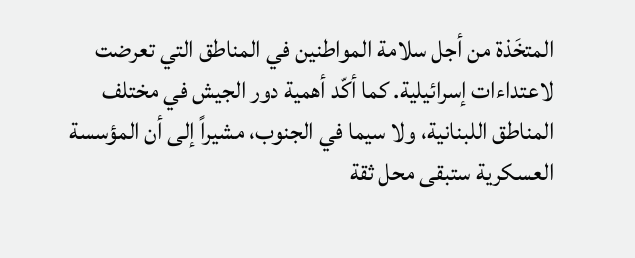المتخَذة من أجل سلامة المواطنين في المناطق التي تعرضت لاعتداءات إسرائيلية. كما أكّد أهمية دور الجيش في مختلف المناطق اللبنانية، ولا سيما في الجنوب، مشيراً إلى أن المؤسسة العسكرية ستبقى محل ثقة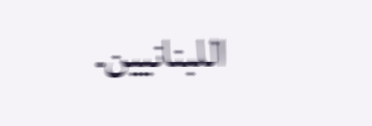اللبنانيين.